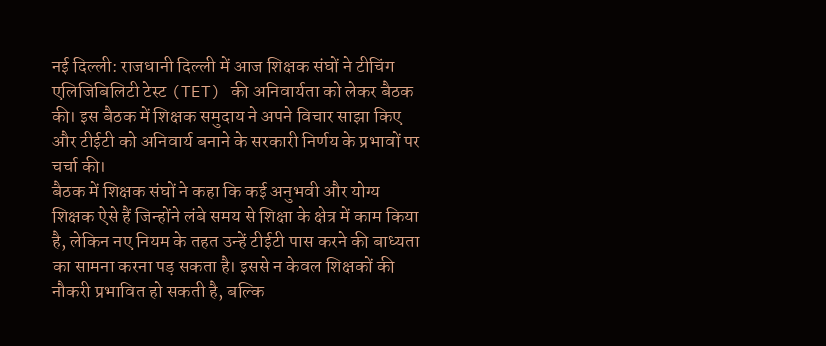नई दिल्ली: राजधानी दिल्ली में आज शिक्षक संघों ने टीचिंग एलिजिबिलिटी टेस्ट (TET) की अनिवार्यता को लेकर बैठक की। इस बैठक में शिक्षक समुदाय ने अपने विचार साझा किए और टीईटी को अनिवार्य बनाने के सरकारी निर्णय के प्रभावों पर चर्चा की।
बैठक में शिक्षक संघों ने कहा कि कई अनुभवी और योग्य शिक्षक ऐसे हैं जिन्होंने लंबे समय से शिक्षा के क्षेत्र में काम किया है, लेकिन नए नियम के तहत उन्हें टीईटी पास करने की बाध्यता का सामना करना पड़ सकता है। इससे न केवल शिक्षकों की नौकरी प्रभावित हो सकती है, बल्कि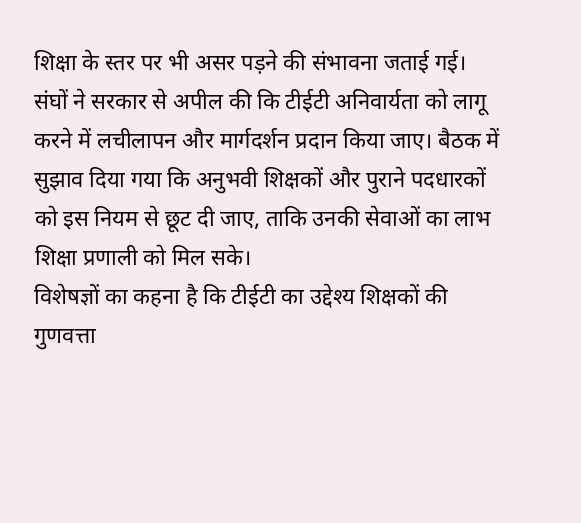शिक्षा के स्तर पर भी असर पड़ने की संभावना जताई गई।
संघों ने सरकार से अपील की कि टीईटी अनिवार्यता को लागू करने में लचीलापन और मार्गदर्शन प्रदान किया जाए। बैठक में सुझाव दिया गया कि अनुभवी शिक्षकों और पुराने पदधारकों को इस नियम से छूट दी जाए, ताकि उनकी सेवाओं का लाभ शिक्षा प्रणाली को मिल सके।
विशेषज्ञों का कहना है कि टीईटी का उद्देश्य शिक्षकों की गुणवत्ता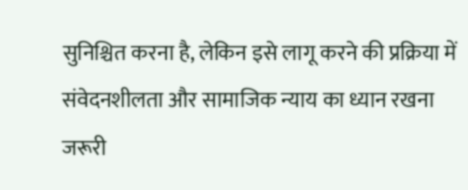सुनिश्चित करना है, लेकिन इसे लागू करने की प्रक्रिया में संवेदनशीलता और सामाजिक न्याय का ध्यान रखना जरूरी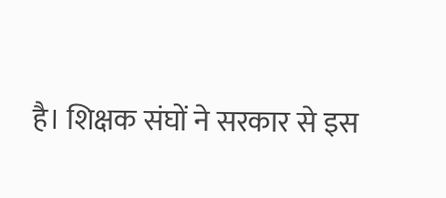है। शिक्षक संघों ने सरकार से इस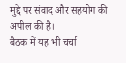मुद्दे पर संवाद और सहयोग की अपील की है।
बैठक में यह भी चर्चा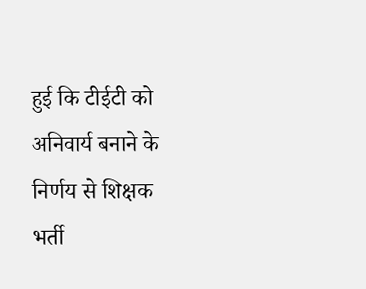हुई कि टीईटी को अनिवार्य बनाने के निर्णय से शिक्षक भर्ती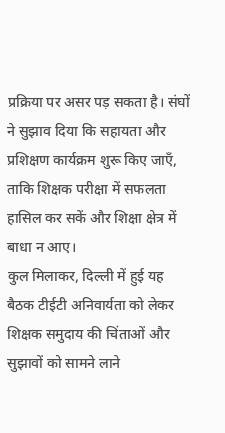प्रक्रिया पर असर पड़ सकता है। संघों ने सुझाव दिया कि सहायता और प्रशिक्षण कार्यक्रम शुरू किए जाएँ, ताकि शिक्षक परीक्षा में सफलता हासिल कर सकें और शिक्षा क्षेत्र में बाधा न आए।
कुल मिलाकर, दिल्ली में हुई यह बैठक टीईटी अनिवार्यता को लेकर शिक्षक समुदाय की चिंताओं और सुझावों को सामने लाने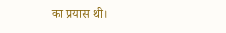का प्रयास थी।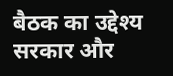बैठक का उद्देश्य सरकार और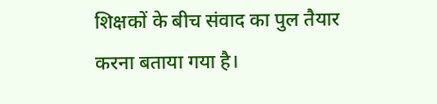शिक्षकों के बीच संवाद का पुल तैयार करना बताया गया है।